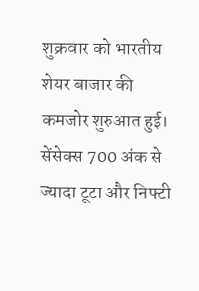शुक्रवार को भारतीय शेयर बाजार की कमजोर शुरुआत हुई। सेंसेक्स 700 अंक से ज्यादा टूटा और निफ्टी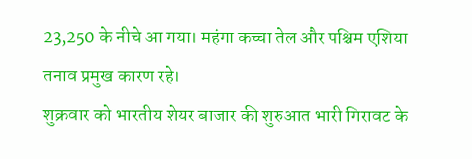23,250 के नीचे आ गया। महंगा कच्चा तेल और पश्चिम एशिया तनाव प्रमुख कारण रहे।
शुक्रवार को भारतीय शेयर बाजार की शुरुआत भारी गिरावट के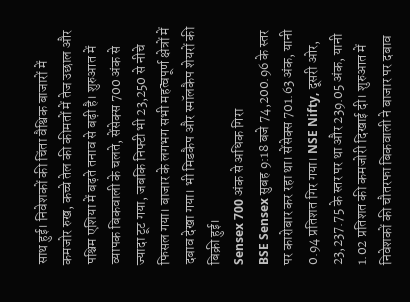साथ हुई। निवेशकों की चिंता वैश्विक बाजारों में कमजोर रुख, कच्चे तेल की कीमतों में तेज उछाल और पश्चिम एशिया में बढ़ते तनाव से बढ़ी है। शुरुआत में व्यापक बिकवाली के चलते, सेंसेक्स 700 अंक से ज्यादा टूट गया, जबकि निफ्टी भी 23,250 से नीचे फिसल गया। बाजार के लगभग सभी महत्वपूर्ण क्षेत्रों में दबाव देखा गया। भी मिडकैप और स्मॉलकैप शेयरों की बिक्री हुई।
Sensex 700 अंक से अधिक गिरा
BSE Sensex सुबह 9:18 बजे 74,200.96 के स्तर पर कारोबार कर रहा था। सेंसेक्स 701.63 अंक, यानी 0.94 प्रतिशत गिर गया। NSE Nifty, दूसरी ओर, 23,237.75 के स्तर पर था और 239.05 अंक, यानी 1.02 प्रतिशत की कमजोरी दिखाई दी। शुरुआत में निवेशकों की चौतरफा बिकवाली ने बाजार पर दबाव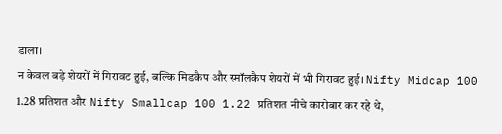डाला।
न केवल बड़े शेयरों में गिरावट हुई, बल्कि मिडकैप और स्मॉलकैप शेयरों में भी गिरावट हुई। Nifty Midcap 100 1.28 प्रतिशत और Nifty Smallcap 100 1.22 प्रतिशत नीचे कारोबार कर रहे थे,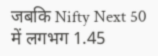जबकि Nifty Next 50 में लगभग 1.45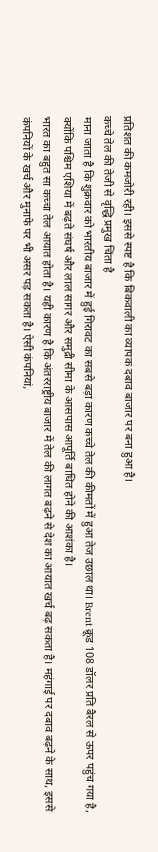प्रतिशत की कमजोरी रही। इससे स्पष्ट है कि बिकवाली का व्यापक दबाव बाजार पर बना हुआ है।
कच्चे तेल की तेजी से वृद्धि प्रमुख चिंता है
माना जाता है कि शुक्रवार को भारतीय बाजार में हुई गिरावट का सबसे बड़ा कारण कच्चे तेल की कीमतों में हुआ तेज उछाल था। Brent क्रूड 108 डॉलर प्रति बैरल से ऊपर पहुंच गया है, क्योंकि पश्चिम एशिया में बढ़ते संघर्ष और लाल सागर और समुद्री सीमा के आसपास आपूर्ति बाधित होने की आशंका है।
भारत का बहुत सा कच्चा तेल आयात होता है। यही कारण है कि अंतरराष्ट्रीय बाजार में तेल की लागत बढ़ने से देश का आयात खर्च बढ़ सकता है। महंगाई पर दबाव बढ़ने के साथ, इससे कंपनियों के खर्च और मुनाफे पर भी असर पड़ सकता है। ऐसी कंपनियां,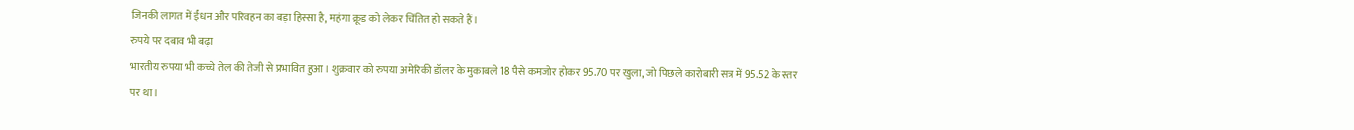जिनकी लागत में ईंधन और परिवहन का बड़ा हिस्सा है, महंगा क्रूड को लेकर चिंतित हो सकते हैं।
रुपये पर दबाव भी बढ़ा
भारतीय रुपया भी कच्चे तेल की तेजी से प्रभावित हुआ। शुक्रवार को रुपया अमेरिकी डॉलर के मुकाबले 18 पैसे कमजोर होकर 95.70 पर खुला, जो पिछले कारोबारी सत्र में 95.52 के स्तर पर था।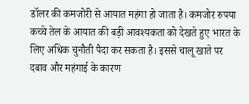डॉलर की कमजोरी से आयात महंगा हो जाता है। कमजोर रुपया कच्चे तेल के आयात की बड़ी आवश्यकता को देखते हुए भारत के लिए अधिक चुनौती पैदा कर सकता है। इससे चालू खाते पर दबाव और महंगाई के कारण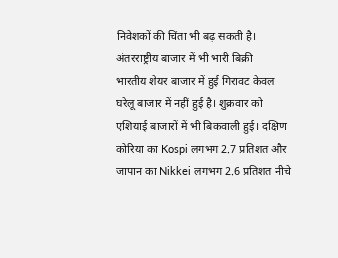निवेशकों की चिंता भी बढ़ सकती है।
अंतरराष्ट्रीय बाजार में भी भारी बिक्री
भारतीय शेयर बाजार में हुई गिरावट केवल घरेलू बाजार में नहीं हुई है। शुक्रवार को एशियाई बाजारों में भी बिकवाली हुई। दक्षिण कोरिया का Kospi लगभग 2.7 प्रतिशत और जापान का Nikkei लगभग 2.6 प्रतिशत नीचे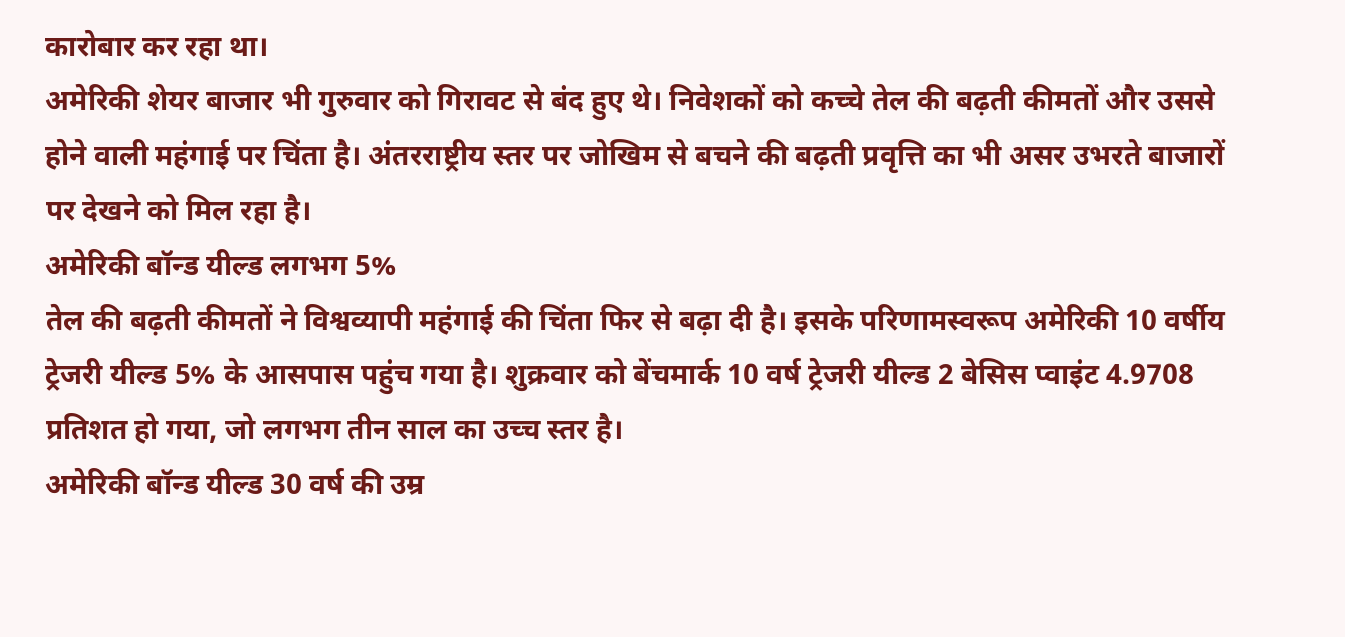कारोबार कर रहा था।
अमेरिकी शेयर बाजार भी गुरुवार को गिरावट से बंद हुए थे। निवेशकों को कच्चे तेल की बढ़ती कीमतों और उससे होने वाली महंगाई पर चिंता है। अंतरराष्ट्रीय स्तर पर जोखिम से बचने की बढ़ती प्रवृत्ति का भी असर उभरते बाजारों पर देखने को मिल रहा है।
अमेरिकी बॉन्ड यील्ड लगभग 5%
तेल की बढ़ती कीमतों ने विश्वव्यापी महंगाई की चिंता फिर से बढ़ा दी है। इसके परिणामस्वरूप अमेरिकी 10 वर्षीय ट्रेजरी यील्ड 5% के आसपास पहुंच गया है। शुक्रवार को बेंचमार्क 10 वर्ष ट्रेजरी यील्ड 2 बेसिस प्वाइंट 4.9708 प्रतिशत हो गया, जो लगभग तीन साल का उच्च स्तर है।
अमेरिकी बॉन्ड यील्ड 30 वर्ष की उम्र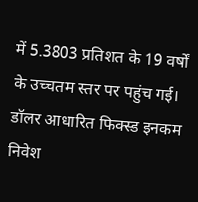में 5.3803 प्रतिशत के 19 वर्षों के उच्चतम स्तर पर पहुंच गई। डॉलर आधारित फिक्स्ड इनकम निवेश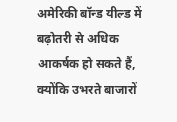अमेरिकी बॉन्ड यील्ड में बढ़ोतरी से अधिक आकर्षक हो सकते हैं, क्योंकि उभरते बाजारों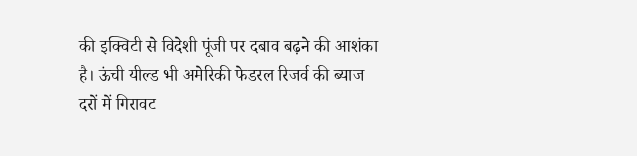की इक्विटी से विदेशी पूंजी पर दबाव बढ़ने की आशंका है। ऊंची यील्ड भी अमेरिकी फेडरल रिजर्व की ब्याज दरों में गिरावट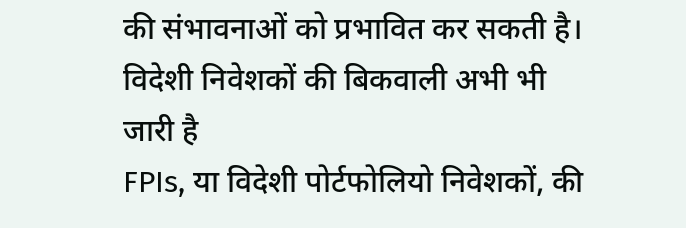की संभावनाओं को प्रभावित कर सकती है।
विदेशी निवेशकों की बिकवाली अभी भी जारी है
FPIs, या विदेशी पोर्टफोलियो निवेशकों, की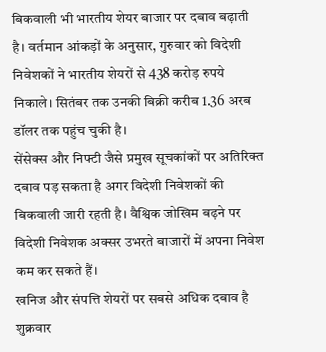बिकवाली भी भारतीय शेयर बाजार पर दबाव बढ़ाती है। वर्तमान आंकड़ों के अनुसार, गुरुवार को विदेशी निवेशकों ने भारतीय शेयरों से 438 करोड़ रुपये निकाले। सितंबर तक उनकी बिक्री करीब 1.36 अरब डॉलर तक पहुंच चुकी है।
सेंसेक्स और निफ्टी जैसे प्रमुख सूचकांकों पर अतिरिक्त दबाव पड़ सकता है अगर विदेशी निवेशकों की बिकवाली जारी रहती है। वैश्विक जोखिम बढ़ने पर विदेशी निवेशक अक्सर उभरते बाजारों में अपना निवेश कम कर सकते हैं।
खनिज और संपत्ति शेयरों पर सबसे अधिक दबाव है
शुक्रवार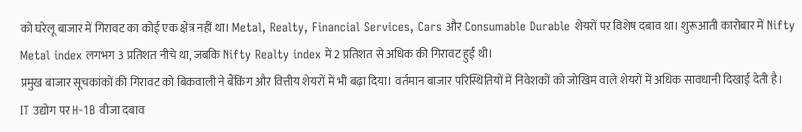को घरेलू बाजार में गिरावट का कोई एक क्षेत्र नहीं था। Metal, Realty, Financial Services, Cars और Consumable Durable शेयरों पर विशेष दबाव था। शुरूआती कारोबार में Nifty Metal index लगभग 3 प्रतिशत नीचे था, जबकि Nifty Realty index में 2 प्रतिशत से अधिक की गिरावट हुई थी।
प्रमुख बाजार सूचकांकों की गिरावट को बिकवाली ने बैंकिंग और वित्तीय शेयरों में भी बढ़ा दिया। वर्तमान बाजार परिस्थितियों में निवेशकों को जोखिम वाले शेयरों में अधिक सावधानी दिखाई देती है।
IT उद्योग पर H-1B वीजा दबाव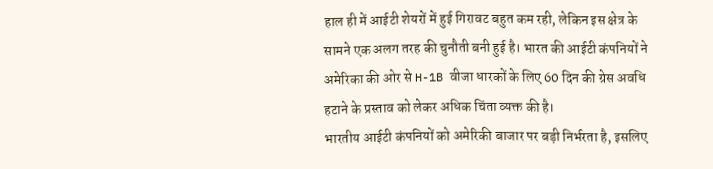हाल ही में आईटी शेयरों में हुई गिरावट बहुत कम रही, लेकिन इस क्षेत्र के सामने एक अलग तरह की चुनौती बनी हुई है। भारत की आईटी कंपनियों ने अमेरिका की ओर से H-1B वीजा धारकों के लिए 60 दिन की ग्रेस अवधि हटाने के प्रस्ताव को लेकर अधिक चिंता व्यक्त की है।
भारतीय आईटी कंपनियों को अमेरिकी बाजार पर बड़ी निर्भरता है, इसलिए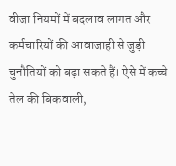वीजा नियमों में बदलाव लागत और कर्मचारियों की आवाजाही से जुड़ी चुनौतियों को बढ़ा सकते हैं। ऐसे में कच्चे तेल की बिकवाली,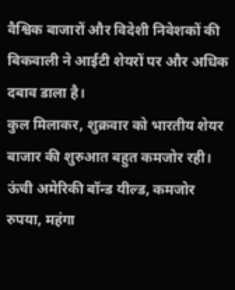वैश्विक बाजारों और विदेशी निवेशकों की बिकवाली ने आईटी शेयरों पर और अधिक दबाव डाला है।
कुल मिलाकर, शुक्रवार को भारतीय शेयर बाजार की शुरुआत बहुत कमजोर रही। ऊंची अमेरिकी बॉन्ड यील्ड, कमजोर रुपया, महंगा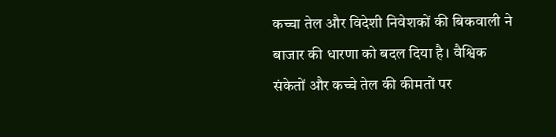कच्चा तेल और विदेशी निवेशकों की बिकवाली ने बाजार की धारणा को बदल दिया है। वैश्विक संकेतों और कच्चे तेल की कीमतों पर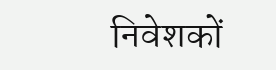निवेशकों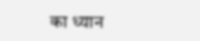का ध्यान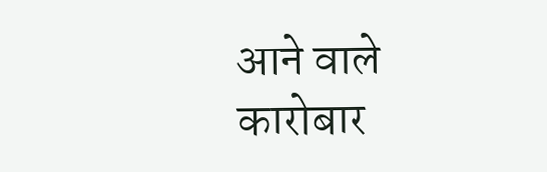आने वाले कारोबार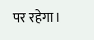पर रहेगा।